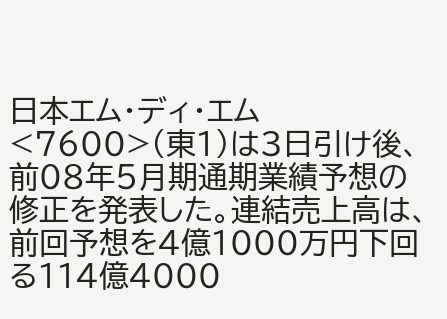日本エム・ディ・エム<7600>(東1)は3日引け後、前08年5月期通期業績予想の修正を発表した。連結売上高は、前回予想を4億1000万円下回る114億4000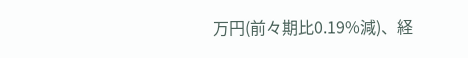万円(前々期比0.19%減)、経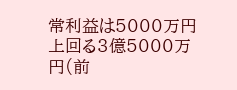常利益は5000万円上回る3億5000万円(前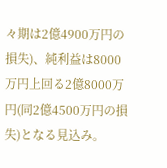々期は2億4900万円の損失)、純利益は8000万円上回る2億8000万円(同2億4500万円の損失)となる見込み。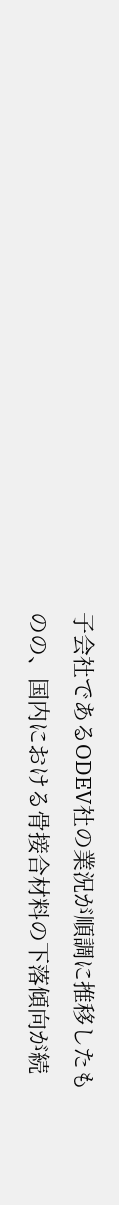子会社であるODEV社の業況が順調に推移したものの、国内における骨接合材料の下落傾向が続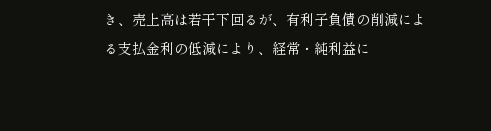き、売上高は若干下回るが、有利子負債の削減による支払金利の低減により、経常・純利益に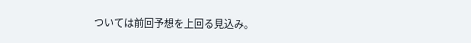ついては前回予想を上回る見込み。